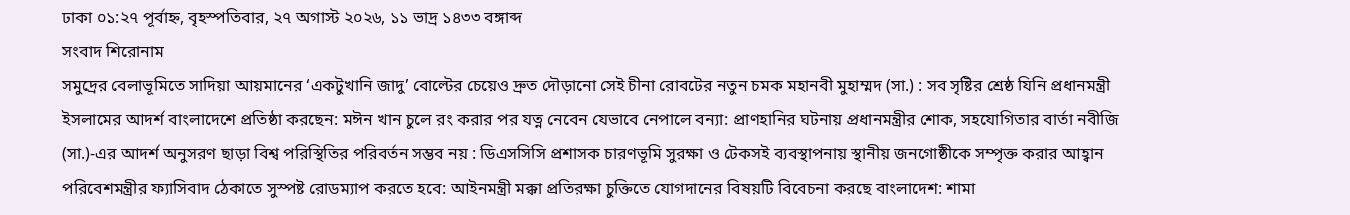ঢাকা ০১:২৭ পূর্বাহ্ন, বৃহস্পতিবার, ২৭ অগাস্ট ২০২৬, ১১ ভাদ্র ১৪৩৩ বঙ্গাব্দ
সংবাদ শিরোনাম
সমুদ্রের বেলাভূমিতে সাদিয়া আয়মানের ‌‘একটুখানি জাদু’ বোল্টের চেয়েও দ্রুত দৌড়ানো সেই চীনা রোবটের নতুন চমক মহানবী মুহাম্মদ (সা.) : সব সৃষ্টির শ্রেষ্ঠ যিনি প্রধানমন্ত্রী ইসলামের আদর্শ বাংলাদেশে প্রতিষ্ঠা করছেন: মঈন খান চুলে রং করার পর যত্ন নেবেন যেভাবে নেপালে বন্যা: প্রাণহানির ঘটনায় প্রধানমন্ত্রীর শোক, সহযোগিতার বার্তা নবীজি (সা.)-এর আদর্শ অনুসরণ ছাড়া বিশ্ব পরিস্থিতির পরিবর্তন সম্ভব নয় : ডিএসসিসি প্রশাসক চারণভূমি সুরক্ষা ও টেকসই ব্যবস্থাপনায় স্থানীয় জনগোষ্ঠীকে সম্পৃক্ত করার আহ্বান পরিবেশমন্ত্রীর ফ্যাসিবাদ ঠেকাতে সুস্পষ্ট রোডম্যাপ করতে হবে: আইনমন্ত্রী মক্কা প্রতিরক্ষা চুক্তিতে যোগদানের বিষয়টি বিবেচনা করছে বাংলাদেশ: শামা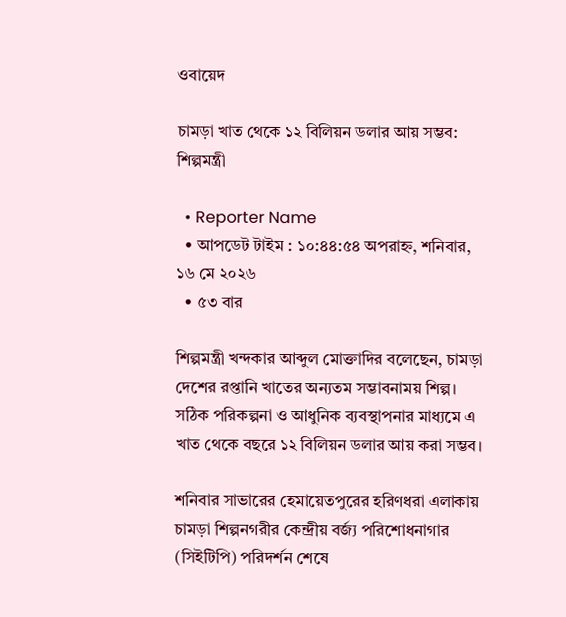ওবায়েদ

চামড়া খাত থেকে ১২ বিলিয়ন ডলার আয় সম্ভব: শিল্পমন্ত্রী

  • Reporter Name
  • আপডেট টাইম : ১০:৪৪:৫৪ অপরাহ্ন, শনিবার, ১৬ মে ২০২৬
  • ৫৩ বার

শিল্পমন্ত্রী খন্দকার আব্দুল মোক্তাদির বলেছেন, চামড়া দেশের রপ্তানি খাতের অন্যতম সম্ভাবনাময় শিল্প। সঠিক পরিকল্পনা ও আধুনিক ব্যবস্থাপনার মাধ্যমে এ খাত থেকে বছরে ১২ বিলিয়ন ডলার আয় করা সম্ভব।

শনিবার সাভারের হেমায়েতপুরের হরিণধরা এলাকায় চামড়া শিল্পনগরীর কেন্দ্রীয় বর্জ্য পরিশোধনাগার (সিইটিপি) পরিদর্শন শেষে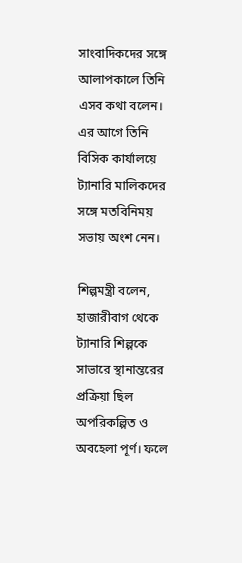সাংবাদিকদের সঙ্গে আলাপকালে তিনি এসব কথা বলেন। এর আগে তিনি বিসিক কার্যালয়ে ট্যানারি মালিকদের সঙ্গে মতবিনিময় সভায় অংশ নেন।

শিল্পমন্ত্রী বলেন, হাজারীবাগ থেকে ট্যানারি শিল্পকে সাভারে স্থানান্তরের প্রক্রিয়া ছিল অপরিকল্পিত ও অবহেলা পূর্ণ। ফলে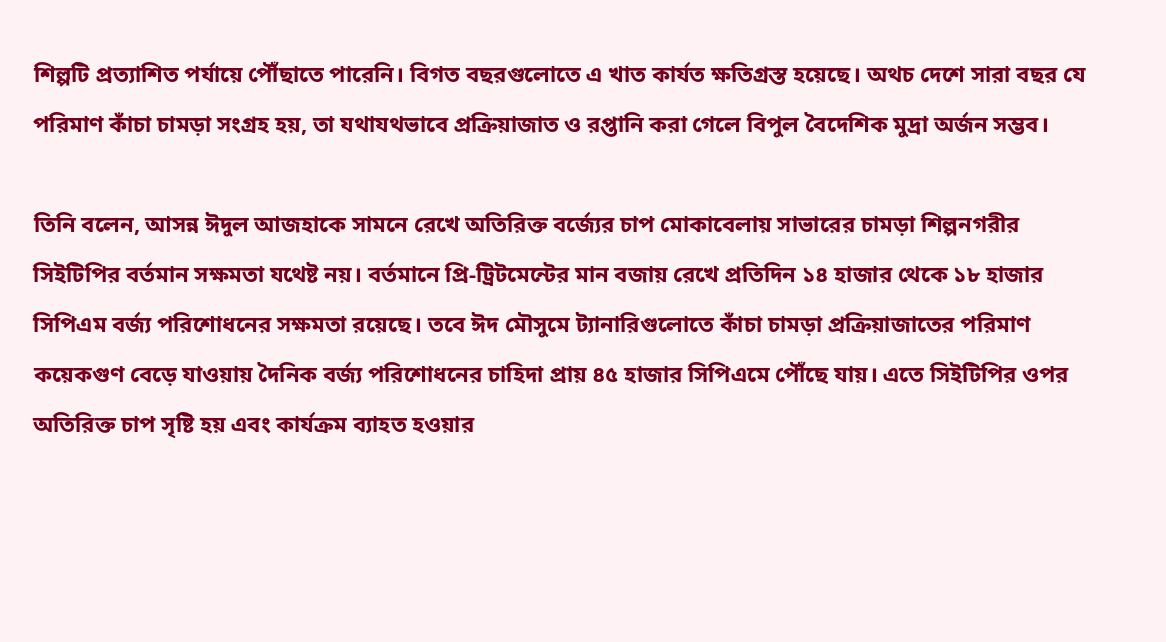শিল্পটি প্রত্যাশিত পর্যায়ে পৌঁছাতে পারেনি। বিগত বছরগুলোতে এ খাত কার্যত ক্ষতিগ্রস্ত হয়েছে। অথচ দেশে সারা বছর যে পরিমাণ কাঁচা চামড়া সংগ্রহ হয়, তা যথাযথভাবে প্রক্রিয়াজাত ও রপ্তানি করা গেলে বিপুল বৈদেশিক মুদ্রা অর্জন সম্ভব।

তিনি বলেন, আসন্ন ঈদুল আজহাকে সামনে রেখে অতিরিক্ত বর্জ্যের চাপ মোকাবেলায় সাভারের চামড়া শিল্পনগরীর সিইটিপির বর্তমান সক্ষমতা যথেষ্ট নয়। বর্তমানে প্রি-ট্রিটমেন্টের মান বজায় রেখে প্রতিদিন ১৪ হাজার থেকে ১৮ হাজার সিপিএম বর্জ্য পরিশোধনের সক্ষমতা রয়েছে। তবে ঈদ মৌসুমে ট্যানারিগুলোতে কাঁচা চামড়া প্রক্রিয়াজাতের পরিমাণ কয়েকগুণ বেড়ে যাওয়ায় দৈনিক বর্জ্য পরিশোধনের চাহিদা প্রায় ৪৫ হাজার সিপিএমে পৌঁছে যায়। এতে সিইটিপির ওপর অতিরিক্ত চাপ সৃষ্টি হয় এবং কার্যক্রম ব্যাহত হওয়ার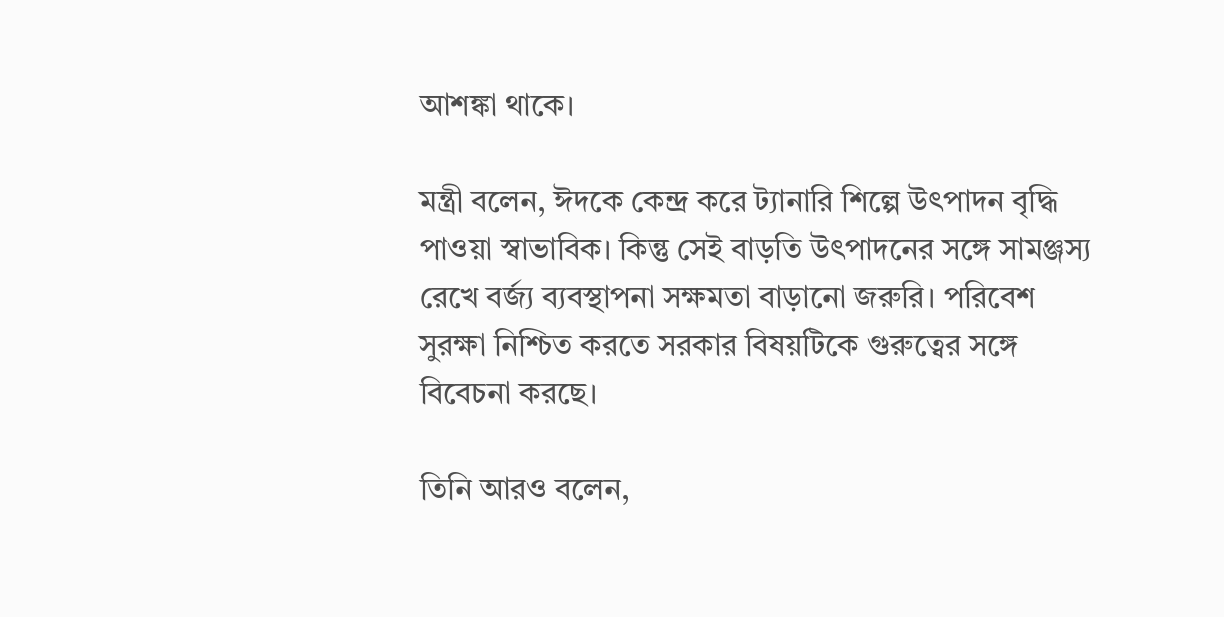আশঙ্কা থাকে।

মন্ত্রী বলেন, ঈদকে কেন্দ্র করে ট্যানারি শিল্পে উৎপাদন বৃদ্ধি পাওয়া স্বাভাবিক। কিন্তু সেই বাড়তি উৎপাদনের সঙ্গে সামঞ্জস্য রেখে বর্জ্য ব্যবস্থাপনা সক্ষমতা বাড়ানো জরুরি। পরিবেশ সুরক্ষা নিশ্চিত করতে সরকার বিষয়টিকে গুরুত্বের সঙ্গে বিবেচনা করছে।

তিনি আরও বলেন,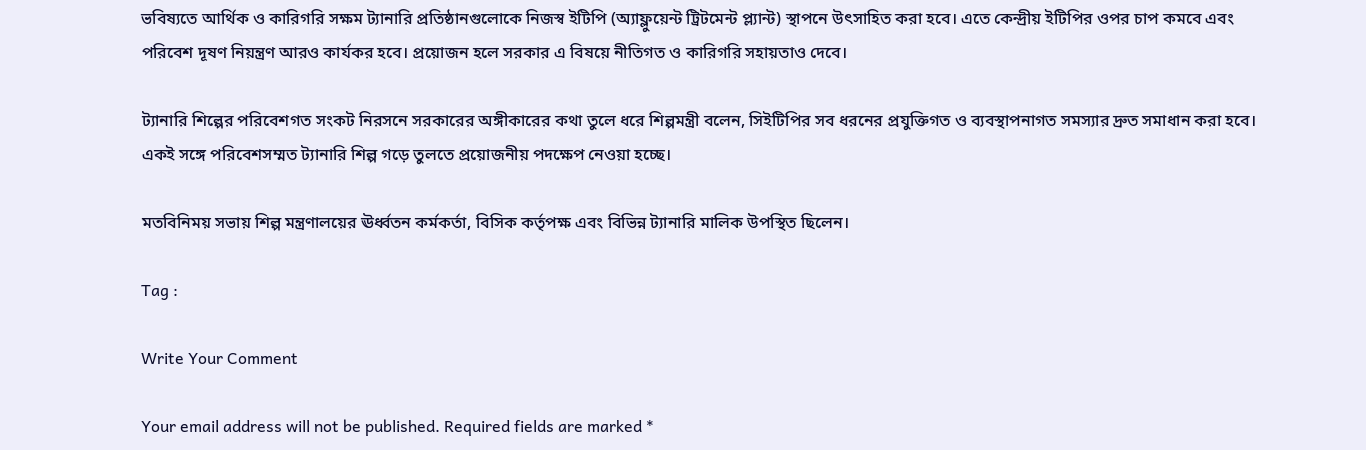ভবিষ্যতে আর্থিক ও কারিগরি সক্ষম ট্যানারি প্রতিষ্ঠানগুলোকে নিজস্ব ইটিপি (অ্যাফ্লুয়েন্ট ট্রিটমেন্ট প্ল্যান্ট) স্থাপনে উৎসাহিত করা হবে। এতে কেন্দ্রীয় ইটিপির ওপর চাপ কমবে এবং পরিবেশ দূষণ নিয়ন্ত্রণ আরও কার্যকর হবে। প্রয়োজন হলে সরকার এ বিষয়ে নীতিগত ও কারিগরি সহায়তাও দেবে।

ট্যানারি শিল্পের পরিবেশগত সংকট নিরসনে সরকারের অঙ্গীকারের কথা তুলে ধরে শিল্পমন্ত্রী বলেন, সিইটিপির সব ধরনের প্রযুক্তিগত ও ব্যবস্থাপনাগত সমস্যার দ্রুত সমাধান করা হবে। একই সঙ্গে পরিবেশসম্মত ট্যানারি শিল্প গড়ে তুলতে প্রয়োজনীয় পদক্ষেপ নেওয়া হচ্ছে।

মতবিনিময় সভায় শিল্প মন্ত্রণালয়ের ঊর্ধ্বতন কর্মকর্তা, বিসিক কর্তৃপক্ষ এবং বিভিন্ন ট্যানারি মালিক উপস্থিত ছিলেন।

Tag :

Write Your Comment

Your email address will not be published. Required fields are marked *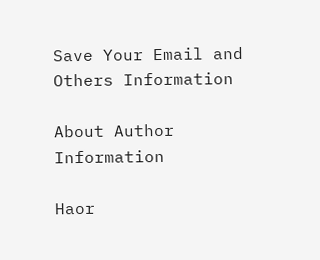Save Your Email and Others Information

About Author Information

Haor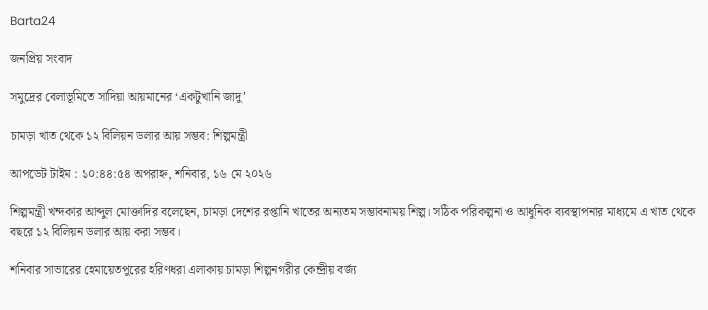Barta24

জনপ্রিয় সংবাদ

সমুদ্রের বেলাভূমিতে সাদিয়া আয়মানের ‌‘একটুখানি জাদু’

চামড়া খাত থেকে ১২ বিলিয়ন ডলার আয় সম্ভব: শিল্পমন্ত্রী

আপডেট টাইম : ১০:৪৪:৫৪ অপরাহ্ন, শনিবার, ১৬ মে ২০২৬

শিল্পমন্ত্রী খন্দকার আব্দুল মোক্তাদির বলেছেন, চামড়া দেশের রপ্তানি খাতের অন্যতম সম্ভাবনাময় শিল্প। সঠিক পরিকল্পনা ও আধুনিক ব্যবস্থাপনার মাধ্যমে এ খাত থেকে বছরে ১২ বিলিয়ন ডলার আয় করা সম্ভব।

শনিবার সাভারের হেমায়েতপুরের হরিণধরা এলাকায় চামড়া শিল্পনগরীর কেন্দ্রীয় বর্জ্য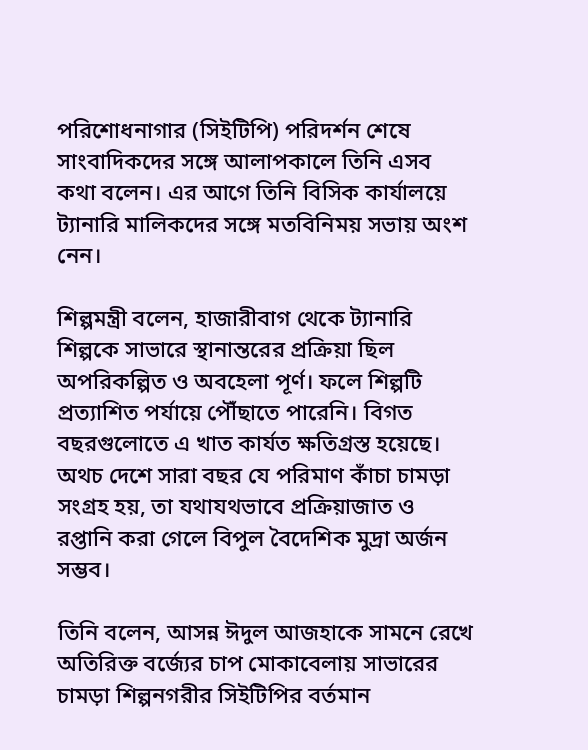পরিশোধনাগার (সিইটিপি) পরিদর্শন শেষে সাংবাদিকদের সঙ্গে আলাপকালে তিনি এসব কথা বলেন। এর আগে তিনি বিসিক কার্যালয়ে ট্যানারি মালিকদের সঙ্গে মতবিনিময় সভায় অংশ নেন।

শিল্পমন্ত্রী বলেন, হাজারীবাগ থেকে ট্যানারি শিল্পকে সাভারে স্থানান্তরের প্রক্রিয়া ছিল অপরিকল্পিত ও অবহেলা পূর্ণ। ফলে শিল্পটি প্রত্যাশিত পর্যায়ে পৌঁছাতে পারেনি। বিগত বছরগুলোতে এ খাত কার্যত ক্ষতিগ্রস্ত হয়েছে। অথচ দেশে সারা বছর যে পরিমাণ কাঁচা চামড়া সংগ্রহ হয়, তা যথাযথভাবে প্রক্রিয়াজাত ও রপ্তানি করা গেলে বিপুল বৈদেশিক মুদ্রা অর্জন সম্ভব।

তিনি বলেন, আসন্ন ঈদুল আজহাকে সামনে রেখে অতিরিক্ত বর্জ্যের চাপ মোকাবেলায় সাভারের চামড়া শিল্পনগরীর সিইটিপির বর্তমান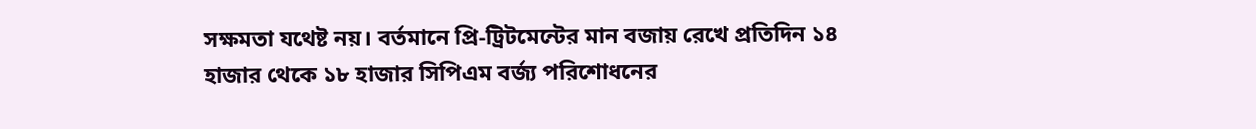সক্ষমতা যথেষ্ট নয়। বর্তমানে প্রি-ট্রিটমেন্টের মান বজায় রেখে প্রতিদিন ১৪ হাজার থেকে ১৮ হাজার সিপিএম বর্জ্য পরিশোধনের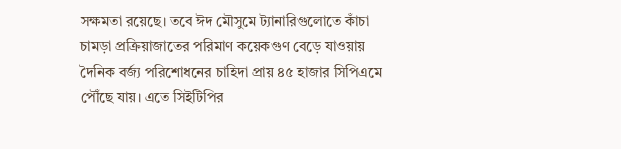সক্ষমতা রয়েছে। তবে ঈদ মৌসুমে ট্যানারিগুলোতে কাঁচা চামড়া প্রক্রিয়াজাতের পরিমাণ কয়েকগুণ বেড়ে যাওয়ায় দৈনিক বর্জ্য পরিশোধনের চাহিদা প্রায় ৪৫ হাজার সিপিএমে পৌঁছে যায়। এতে সিইটিপির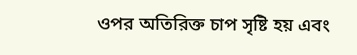ওপর অতিরিক্ত চাপ সৃষ্টি হয় এবং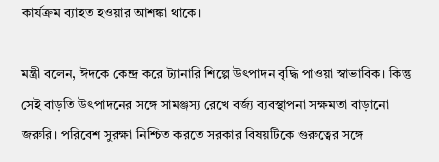কার্যক্রম ব্যাহত হওয়ার আশঙ্কা থাকে।

মন্ত্রী বলেন, ঈদকে কেন্দ্র করে ট্যানারি শিল্পে উৎপাদন বৃদ্ধি পাওয়া স্বাভাবিক। কিন্তু সেই বাড়তি উৎপাদনের সঙ্গে সামঞ্জস্য রেখে বর্জ্য ব্যবস্থাপনা সক্ষমতা বাড়ানো জরুরি। পরিবেশ সুরক্ষা নিশ্চিত করতে সরকার বিষয়টিকে গুরুত্বের সঙ্গে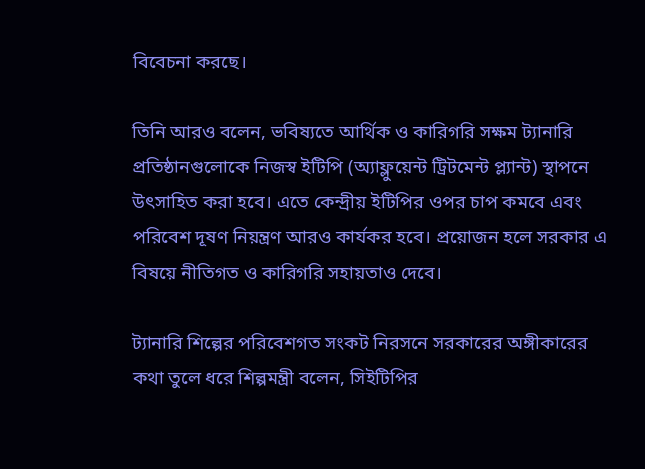বিবেচনা করছে।

তিনি আরও বলেন, ভবিষ্যতে আর্থিক ও কারিগরি সক্ষম ট্যানারি প্রতিষ্ঠানগুলোকে নিজস্ব ইটিপি (অ্যাফ্লুয়েন্ট ট্রিটমেন্ট প্ল্যান্ট) স্থাপনে উৎসাহিত করা হবে। এতে কেন্দ্রীয় ইটিপির ওপর চাপ কমবে এবং পরিবেশ দূষণ নিয়ন্ত্রণ আরও কার্যকর হবে। প্রয়োজন হলে সরকার এ বিষয়ে নীতিগত ও কারিগরি সহায়তাও দেবে।

ট্যানারি শিল্পের পরিবেশগত সংকট নিরসনে সরকারের অঙ্গীকারের কথা তুলে ধরে শিল্পমন্ত্রী বলেন, সিইটিপির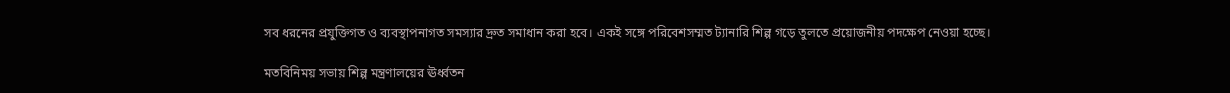সব ধরনের প্রযুক্তিগত ও ব্যবস্থাপনাগত সমস্যার দ্রুত সমাধান করা হবে। একই সঙ্গে পরিবেশসম্মত ট্যানারি শিল্প গড়ে তুলতে প্রয়োজনীয় পদক্ষেপ নেওয়া হচ্ছে।

মতবিনিময় সভায় শিল্প মন্ত্রণালয়ের ঊর্ধ্বতন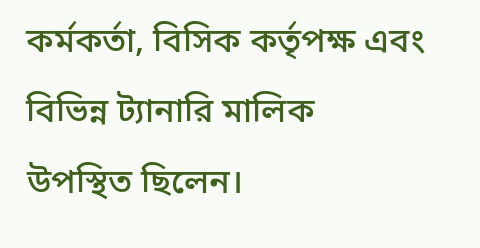কর্মকর্তা, বিসিক কর্তৃপক্ষ এবং বিভিন্ন ট্যানারি মালিক উপস্থিত ছিলেন।